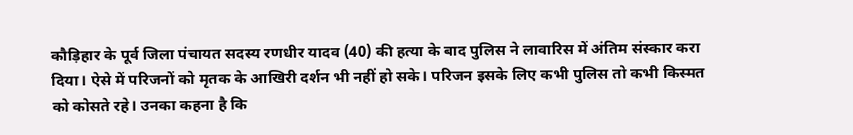कौड़िहार के पूर्व जिला पंचायत सदस्य रणधीर यादव (40) की हत्या के बाद पुलिस ने लावारिस में अंतिम संस्कार करा दिया। ऐसे में परिजनों को मृतक के आखिरी दर्शन भी नहीं हो सके। परिजन इसके लिए कभी पुलिस तो कभी किस्मत को कोसते रहे। उनका कहना है कि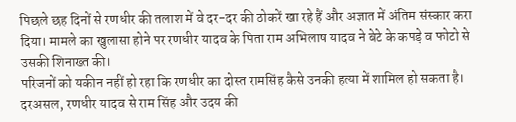पिछले छह दिनों से रणधीर की तलाश में वे दर-दर की ठोकरें खा रहे हैं और अज्ञात में अंतिम संस्कार करा दिया। मामले का खुलासा होने पर रणधीर यादव के पिता राम अभिलाष यादव ने बेटे के कपड़े व फोटो से उसकी शिनाख्त की।
परिजनों को यकीन नहीं हो रहा कि रणधीर का दोस्त रामसिंह कैसे उनकी हत्या में शामिल हो सकता है। दरअसल, रणधीर यादव से राम सिंह और उदय की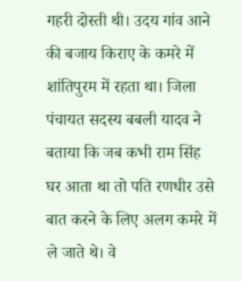गहरी दोस्ती थी। उदय गांव आने की बजाय किराए के कमरे में शांतिपुरम में रहता था। जिला पंचायत सदस्य बबली यादव ने बताया कि जब कभी राम सिंह घर आता था तो पति रणधीर उसे बात करने के लिए अलग कमरे में ले जाते थे। वे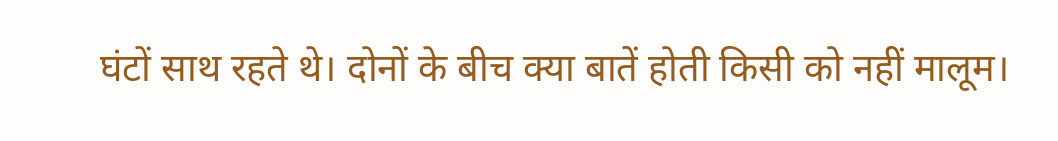घंटों साथ रहते थे। दोनों के बीच क्या बातें होती किसी को नहीं मालूम।